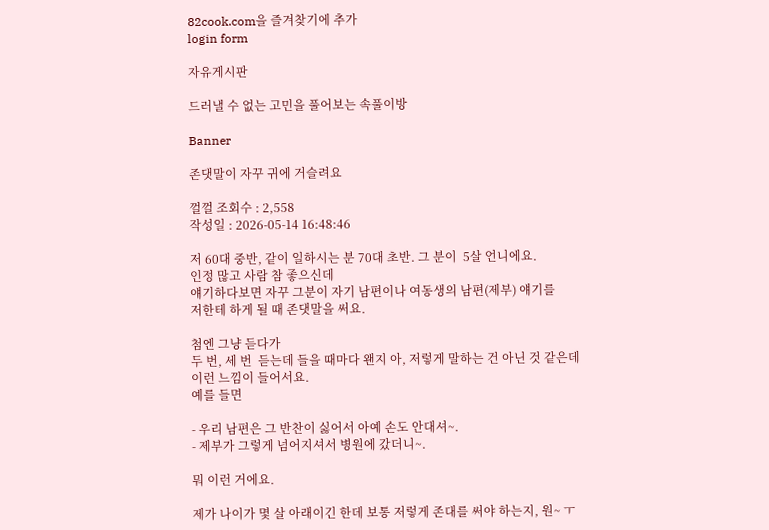82cook.com을 즐겨찾기에 추가
login form

자유게시판

드러낼 수 없는 고민을 풀어보는 속풀이방

Banner

존댓말이 자꾸 귀에 거슬려요

껄껄 조회수 : 2,558
작성일 : 2026-05-14 16:48:46

저 60대 중반, 같이 일하시는 분 70대 초반. 그 분이  5살 언니에요.
인정 많고 사람 참 좋으신데
얘기하다보면 자꾸 그분이 자기 남편이나 여동생의 남편(제부) 얘기를
저한테 하게 될 때 존댓말을 써요.

첨엔 그냥 듣다가
두 번, 세 번  듣는데 들을 때마다 왠지 아, 저렇게 말하는 건 아닌 것 같은데
이런 느낌이 들어서요.
예를 들면

- 우리 남편은 그 반찬이 싫어서 아예 손도 안대셔~.
- 제부가 그렇게 넘어지셔서 병원에 갔더니~.

뭐 이런 거에요.

제가 나이가 몇 살 아래이긴 한데 보통 저렇게 존대를 써야 하는지, 원~ ㅜ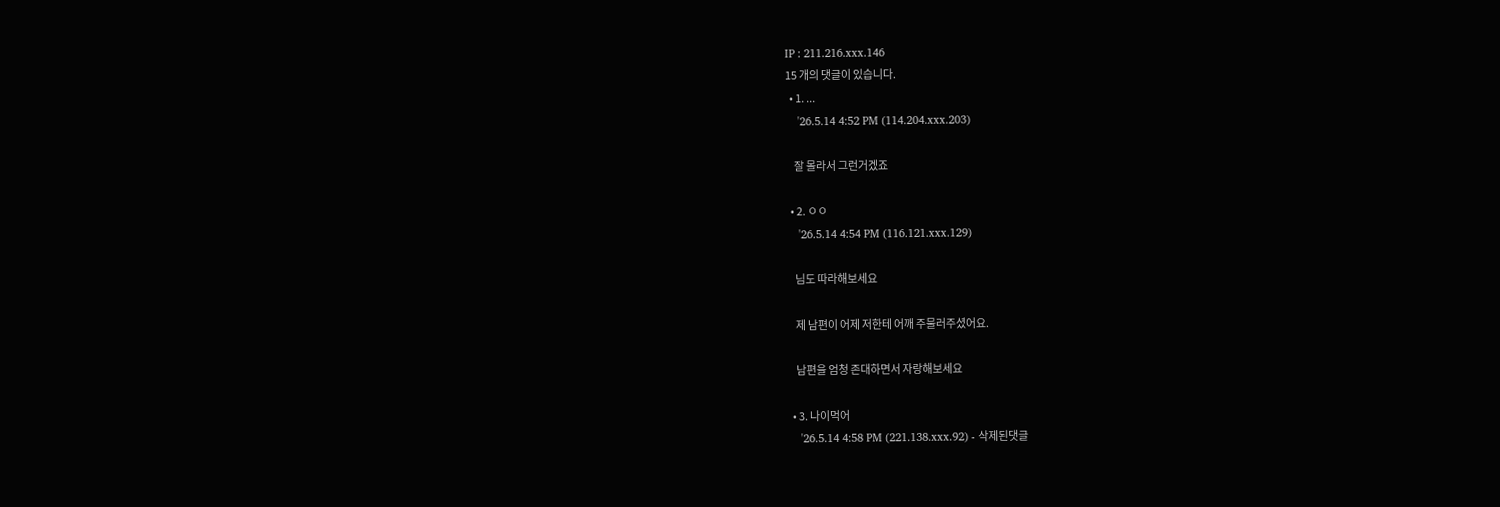IP : 211.216.xxx.146
15 개의 댓글이 있습니다.
  • 1. ...
    '26.5.14 4:52 PM (114.204.xxx.203)

    잘 몰라서 그런거겠죠

  • 2. ㅇㅇ
    '26.5.14 4:54 PM (116.121.xxx.129)

    님도 따라해보세요

    제 남편이 어제 저한테 어깨 주물러주셨어요.

    남편을 엄청 존대하면서 자랑해보세요

  • 3. 나이먹어
    '26.5.14 4:58 PM (221.138.xxx.92) - 삭제된댓글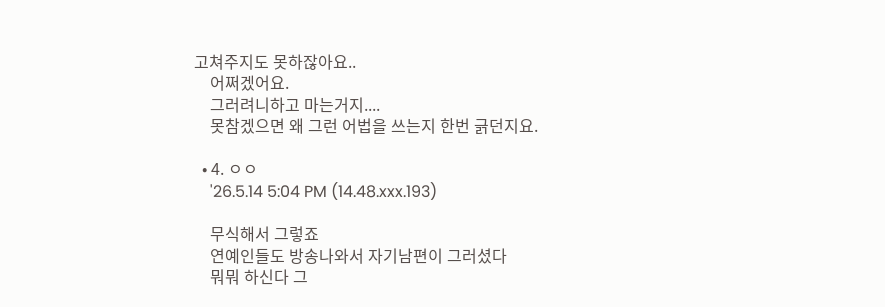고쳐주지도 못하잖아요..
    어쩌겠어요.
    그러려니하고 마는거지....
    못참겠으면 왜 그런 어법을 쓰는지 한번 긁던지요.

  • 4. ㅇㅇ
    '26.5.14 5:04 PM (14.48.xxx.193)

    무식해서 그렇죠
    연예인들도 방송나와서 자기남편이 그러셨다
    뭐뭐 하신다 그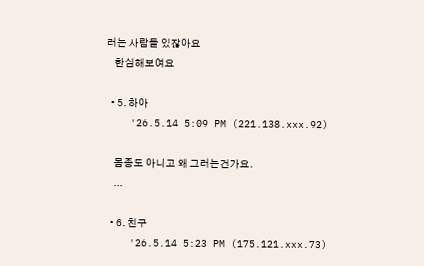러는 사람들 있잖아요
    한심해보여요

  • 5. 하아
    '26.5.14 5:09 PM (221.138.xxx.92)

    몸종도 아니고 왜 그러는건가요.
    ...

  • 6. 친구
    '26.5.14 5:23 PM (175.121.xxx.73)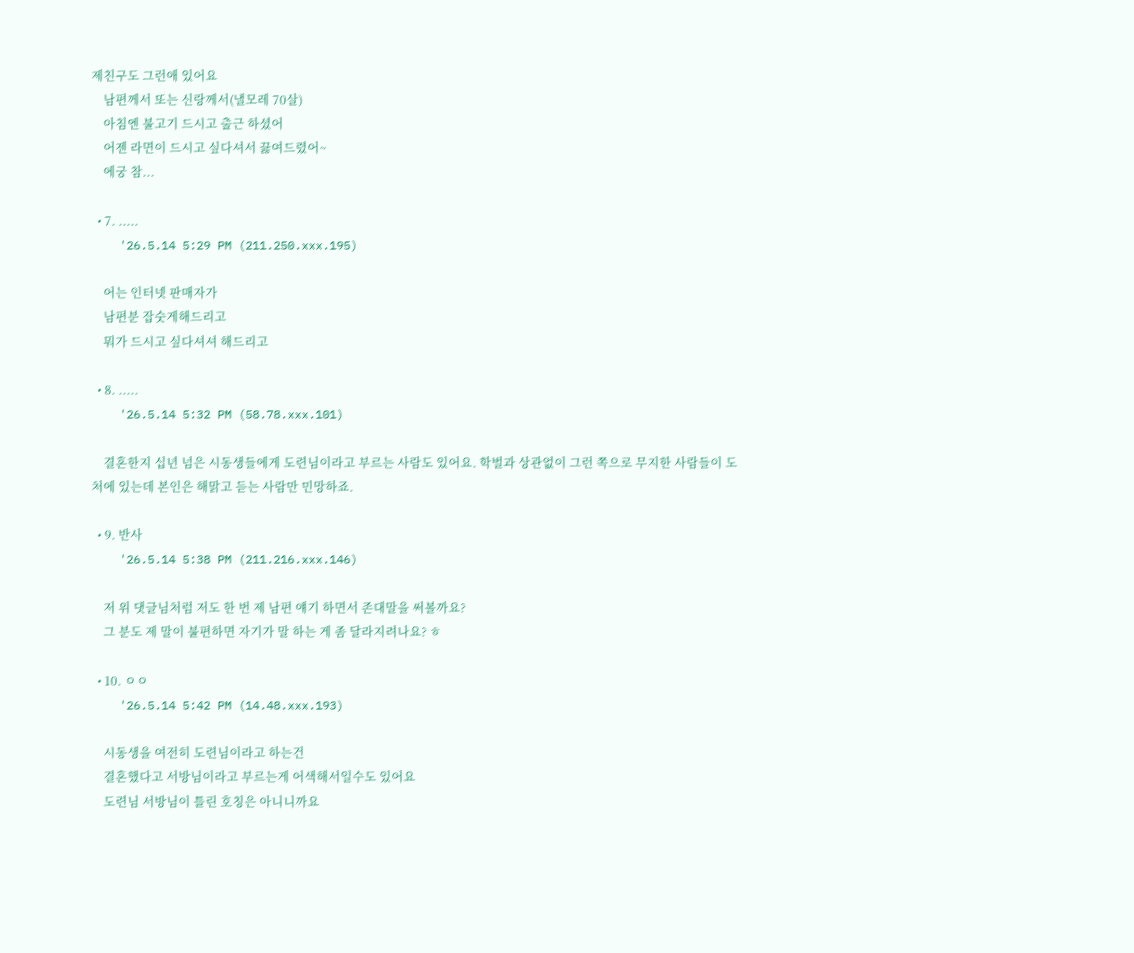제친구도 그런애 있어요
    남편께서 또는 신랑께서(낼모레 70살)
    아침엔 불고기 드시고 출근 하셨어
    어젠 라면이 드시고 싶다셔서 끓여드렸어~
    에궁 참...

  • 7. .....
    '26.5.14 5:29 PM (211.250.xxx.195)

    어는 인터넷 판매자가
    남편분 잡숫게해드리고
    뭐가 드시고 싶다셔셔 해드리고

  • 8. .....
    '26.5.14 5:32 PM (58.78.xxx.101)

    결혼한지 십년 넘은 시동생들에게 도련님이라고 부르는 사람도 있어요. 학벌과 상관없이 그런 쪽으로 무지한 사람들이 도처에 있는데 본인은 해맑고 듣는 사람만 민망하죠.

  • 9. 반사
    '26.5.14 5:38 PM (211.216.xxx.146)

    저 위 댓글님처럼 저도 한 번 제 남편 얘기 하면서 존대말을 써볼까요?
    그 분도 제 말이 불편하면 자기가 말 하는 게 좀 달라지려나요? ㅎ

  • 10. ㅇㅇ
    '26.5.14 5:42 PM (14.48.xxx.193)

    시동생을 여전히 도련님이라고 하는건
    결혼했다고 서방님이라고 부르는게 어색해서일수도 있어요
    도련님 서방님이 틀린 호칭은 아니니까요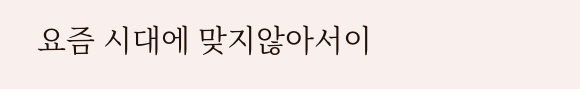요즘 시대에 맞지않아서이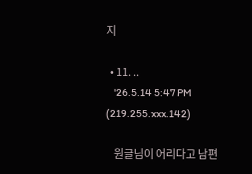지

  • 11. ..
    '26.5.14 5:47 PM (219.255.xxx.142)

    원글님이 어리다고 남편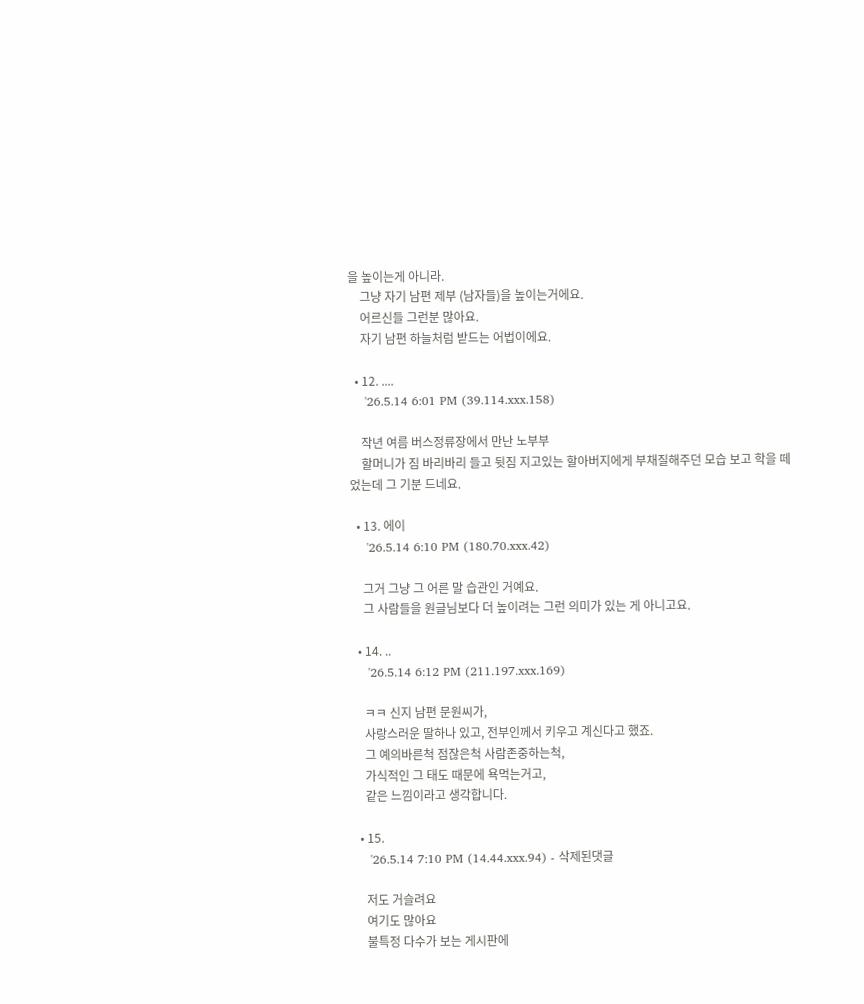을 높이는게 아니라.
    그냥 자기 남편 제부 (남자들)을 높이는거에요.
    어르신들 그런분 많아요.
    자기 남편 하늘처럼 받드는 어법이에요.

  • 12. ....
    '26.5.14 6:01 PM (39.114.xxx.158)

    작년 여름 버스정류장에서 만난 노부부
    할머니가 짐 바리바리 들고 뒷짐 지고있는 할아버지에게 부채질해주던 모습 보고 학을 떼었는데 그 기분 드네요.

  • 13. 에이
    '26.5.14 6:10 PM (180.70.xxx.42)

    그거 그냥 그 어른 말 습관인 거예요.
    그 사람들을 원글님보다 더 높이려는 그런 의미가 있는 게 아니고요.

  • 14. ..
    '26.5.14 6:12 PM (211.197.xxx.169)

    ㅋㅋ 신지 남편 문원씨가,
    사랑스러운 딸하나 있고, 전부인께서 키우고 계신다고 했죠.
    그 예의바른척 점잖은척 사람존중하는척,
    가식적인 그 태도 때문에 욕먹는거고,
    같은 느낌이라고 생각합니다.

  • 15.
    '26.5.14 7:10 PM (14.44.xxx.94) - 삭제된댓글

    저도 거슬려요
    여기도 많아요
    불특정 다수가 보는 게시판에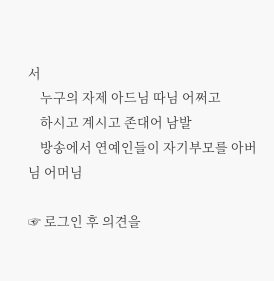서
    누구의 자제 아드님 따님 어쩌고
    하시고 계시고 존대어 남발
    방송에서 연예인들이 자기부모를 아버님 어머님

☞ 로그인 후 의견을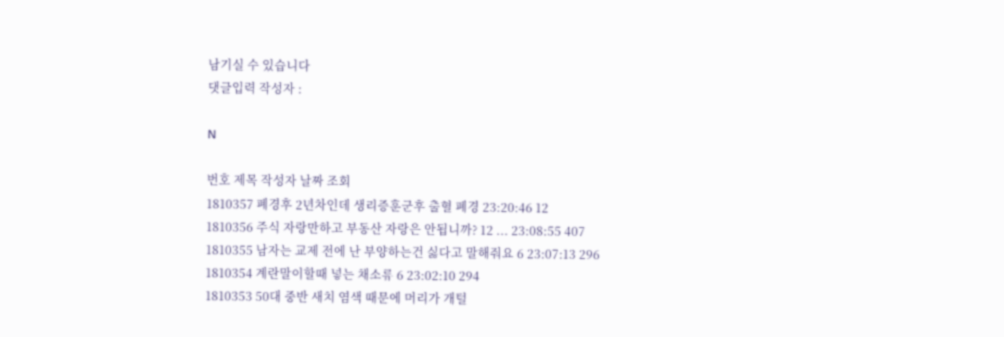남기실 수 있습니다
댓글입력 작성자 :

N

번호 제목 작성자 날짜 조회
1810357 폐경후 2년차인데 생리증훈군후 출혈 폐경 23:20:46 12
1810356 주식 자랑만하고 부동산 자랑은 안됩니까? 12 ... 23:08:55 407
1810355 남자는 교제 전에 난 부양하는건 싫다고 말해줘요 6 23:07:13 296
1810354 계란말이할때 넣는 채소류 6 23:02:10 294
1810353 50대 중반 새치 염색 때문에 머리가 개털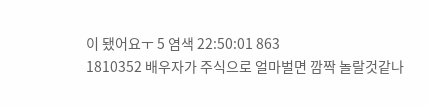이 됐어요ㅜ 5 염색 22:50:01 863
1810352 배우자가 주식으로 얼마벌면 깜짝 놀랄것같나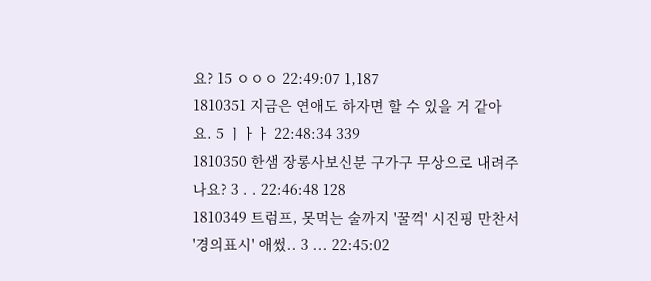요? 15 ㅇㅇㅇ 22:49:07 1,187
1810351 지금은 연애도 하자면 할 수 있을 거 같아요. 5 ㅣㅏㅏ 22:48:34 339
1810350 한샘 장롱사보신분 구가구 무상으로 내려주나요? 3 . . 22:46:48 128
1810349 트럼프, 못먹는 술까지 '꿀꺽' 시진핑 만찬서 '경의표시' 애썼.. 3 ... 22:45:02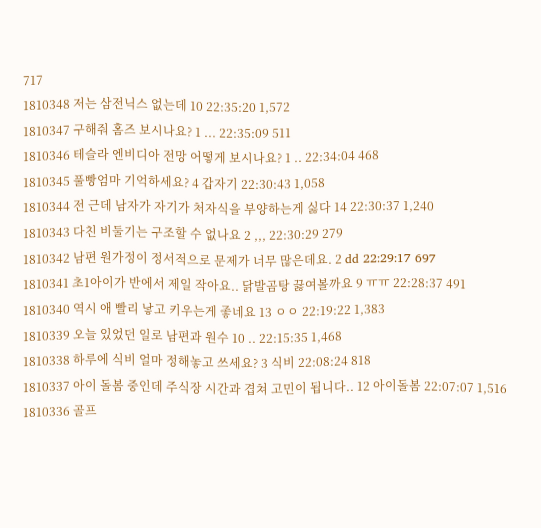717
1810348 저는 삼전닉스 없는데 10 22:35:20 1,572
1810347 구해줘 홈즈 보시나요? 1 ... 22:35:09 511
1810346 테슬라 엔비디아 전망 어떻게 보시나요? 1 .. 22:34:04 468
1810345 풀빵엄마 기억하세요? 4 갑자기 22:30:43 1,058
1810344 전 근데 남자가 자기가 처자식을 부양하는게 싫다 14 22:30:37 1,240
1810343 다친 비둘기는 구조할 수 없나요 2 ,,, 22:30:29 279
1810342 남편 원가정이 정서적으로 문제가 너무 많은데요. 2 dd 22:29:17 697
1810341 초1아이가 반에서 제일 작아요.. 닭발곰탕 끓여볼까요 9 ㅠㅠ 22:28:37 491
1810340 역시 애 빨리 낳고 키우는게 좋네요 13 ㅇㅇ 22:19:22 1,383
1810339 오늘 있었던 일로 남편과 원수 10 .. 22:15:35 1,468
1810338 하루에 식비 얼마 정해놓고 쓰세요? 3 식비 22:08:24 818
1810337 아이 돌봄 중인데 주식장 시간과 겹쳐 고민이 됩니다.. 12 아이돌봄 22:07:07 1,516
1810336 골프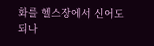화를 헬스장에서 신어도되나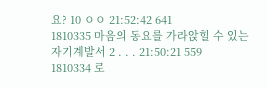요? 10 ㅇㅇ 21:52:42 641
1810335 마음의 동요를 가라앉힐 수 있는 자기계발서 2 . . . 21:50:21 559
1810334 로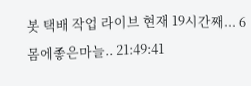봇 택배 작업 라이브 현재 19시간째... 6 몸에좋은마늘.. 21:49:41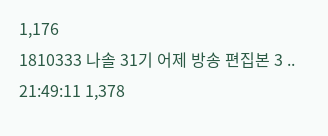1,176
1810333 나솔 31기 어제 방송 편집본 3 .. 21:49:11 1,378